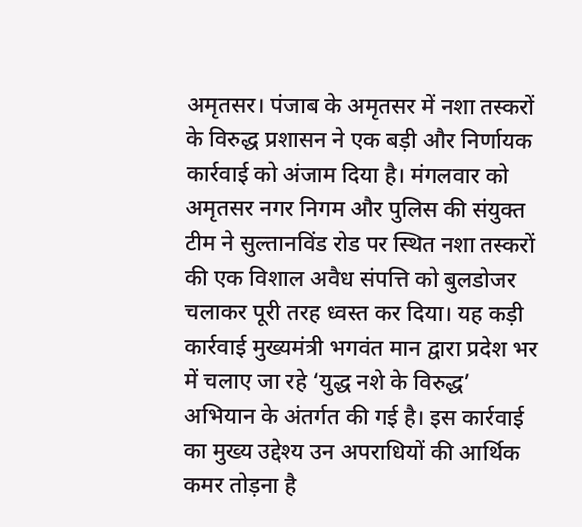अमृतसर। पंजाब के अमृतसर में नशा तस्करों के विरुद्ध प्रशासन ने एक बड़ी और निर्णायक कार्रवाई को अंजाम दिया है। मंगलवार को अमृतसर नगर निगम और पुलिस की संयुक्त टीम ने सुल्तानविंड रोड पर स्थित नशा तस्करों की एक विशाल अवैध संपत्ति को बुलडोजर चलाकर पूरी तरह ध्वस्त कर दिया। यह कड़ी कार्रवाई मुख्यमंत्री भगवंत मान द्वारा प्रदेश भर में चलाए जा रहे ‘युद्ध नशे के विरुद्ध’ अभियान के अंतर्गत की गई है। इस कार्रवाई का मुख्य उद्देश्य उन अपराधियों की आर्थिक कमर तोड़ना है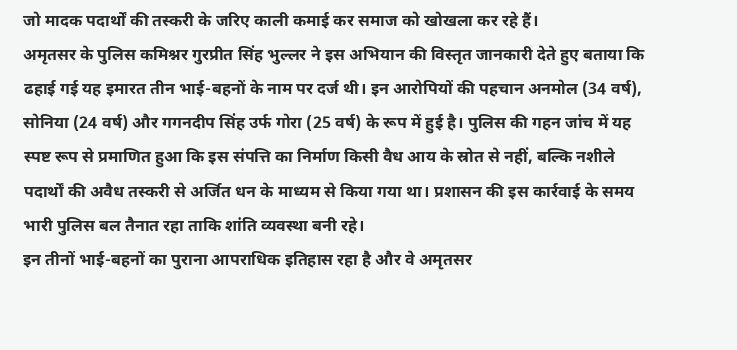जो मादक पदार्थों की तस्करी के जरिए काली कमाई कर समाज को खोखला कर रहे हैं।
अमृतसर के पुलिस कमिश्नर गुरप्रीत सिंह भुल्लर ने इस अभियान की विस्तृत जानकारी देते हुए बताया कि ढहाई गई यह इमारत तीन भाई-बहनों के नाम पर दर्ज थी। इन आरोपियों की पहचान अनमोल (34 वर्ष), सोनिया (24 वर्ष) और गगनदीप सिंह उर्फ गोरा (25 वर्ष) के रूप में हुई है। पुलिस की गहन जांच में यह स्पष्ट रूप से प्रमाणित हुआ कि इस संपत्ति का निर्माण किसी वैध आय के स्रोत से नहीं, बल्कि नशीले पदार्थों की अवैध तस्करी से अर्जित धन के माध्यम से किया गया था। प्रशासन की इस कार्रवाई के समय भारी पुलिस बल तैनात रहा ताकि शांति व्यवस्था बनी रहे।
इन तीनों भाई-बहनों का पुराना आपराधिक इतिहास रहा है और वे अमृतसर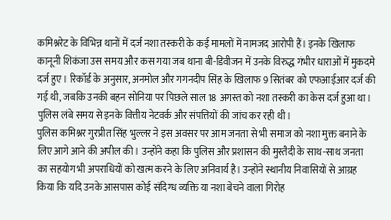कमिश्नरेट के विभिन्न थानों में दर्ज नशा तस्करी के कई मामलों में नामजद आरोपी हैं। इनके खिलाफ कानूनी शिकंजा उस समय और कस गया जब थाना बी-डिवीजन में उनके विरुद्ध गंभीर धाराओं में मुकदमे दर्ज हुए। रिकॉर्ड के अनुसार, अनमोल और गगनदीप सिंह के खिलाफ 9 सितंबर को एफआईआर दर्ज की गई थी, जबकि उनकी बहन सोनिया पर पिछले साल 18 अगस्त को नशा तस्करी का केस दर्ज हुआ था। पुलिस लंबे समय से इनके वित्तीय नेटवर्क और संपत्तियों की जांच कर रही थी।
पुलिस कमिश्नर गुरप्रीत सिंह भुल्लर ने इस अवसर पर आम जनता से भी समाज को नशा मुक्त बनाने के लिए आगे आने की अपील की। उन्होंने कहा कि पुलिस और प्रशासन की मुस्तैदी के साथ-साथ जनता का सहयोग भी अपराधियों को खत्म करने के लिए अनिवार्य है। उन्होंने स्थानीय निवासियों से आग्रह किया कि यदि उनके आसपास कोई संदिग्ध व्यक्ति या नशा बेचने वाला गिरोह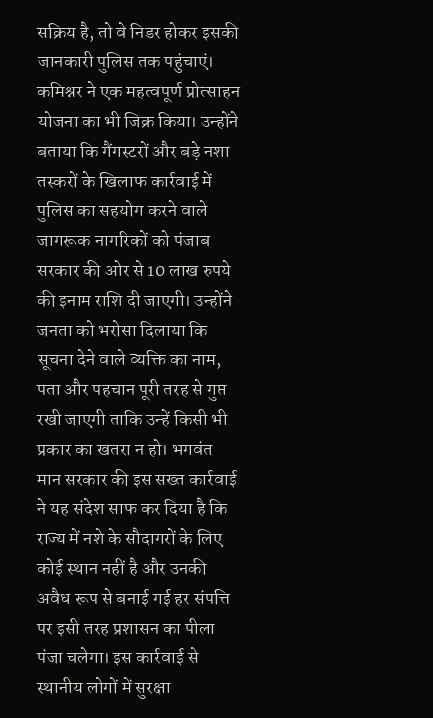सक्रिय है, तो वे निडर होकर इसकी जानकारी पुलिस तक पहुंचाएं।
कमिश्नर ने एक महत्वपूर्ण प्रोत्साहन योजना का भी जिक्र किया। उन्होंने बताया कि गैंगस्टरों और बड़े नशा तस्करों के खिलाफ कार्रवाई में पुलिस का सहयोग करने वाले जागरूक नागरिकों को पंजाब सरकार की ओर से 10 लाख रुपये की इनाम राशि दी जाएगी। उन्होंने जनता को भरोसा दिलाया कि सूचना देने वाले व्यक्ति का नाम, पता और पहचान पूरी तरह से गुप्त रखी जाएगी ताकि उन्हें किसी भी प्रकार का खतरा न हो। भगवंत मान सरकार की इस सख्त कार्रवाई ने यह संदेश साफ कर दिया है कि राज्य में नशे के सौदागरों के लिए कोई स्थान नहीं है और उनकी अवैध रूप से बनाई गई हर संपत्ति पर इसी तरह प्रशासन का पीला पंजा चलेगा। इस कार्रवाई से स्थानीय लोगों में सुरक्षा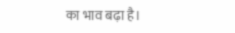का भाव बढ़ा है।